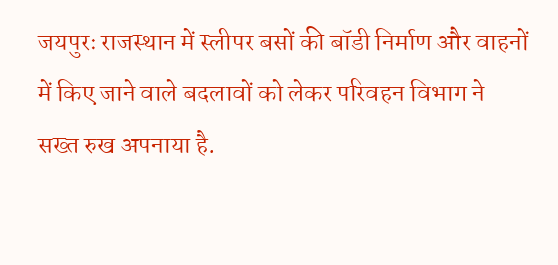जयपुरः राजस्थान में स्लीपर बसों की बॉडी निर्माण और वाहनों में किए जाने वाले बदलावों को लेकर परिवहन विभाग ने सख्त रुख अपनाया है.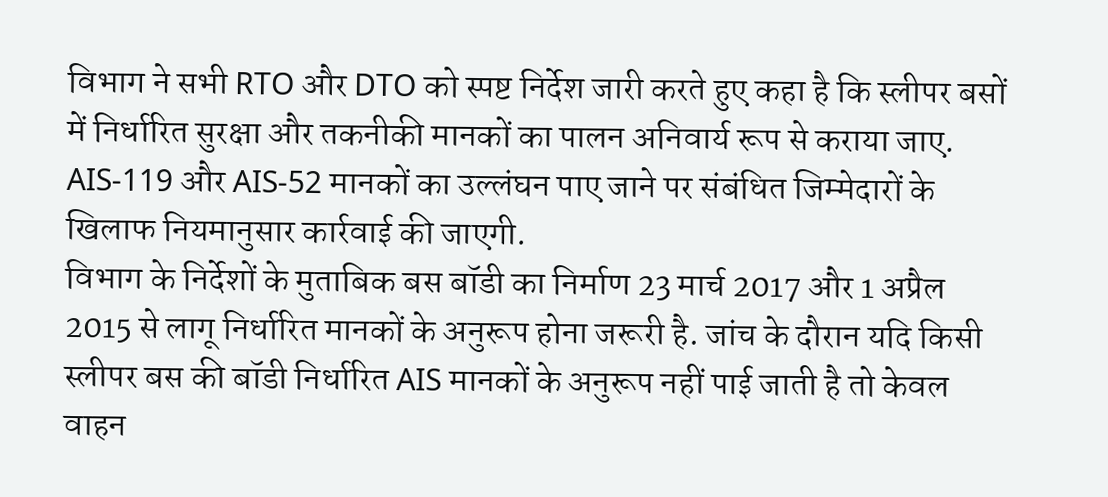विभाग ने सभी RTO और DTO को स्पष्ट निर्देश जारी करते हुए कहा है कि स्लीपर बसों में निर्धारित सुरक्षा और तकनीकी मानकों का पालन अनिवार्य रूप से कराया जाए. AIS-119 और AIS-52 मानकों का उल्लंघन पाए जाने पर संबंधित जिम्मेदारों के खिलाफ नियमानुसार कार्रवाई की जाएगी.
विभाग के निर्देशों के मुताबिक बस बॉडी का निर्माण 23 मार्च 2017 और 1 अप्रैल 2015 से लागू निर्धारित मानकों के अनुरूप होना जरूरी है. जांच के दौरान यदि किसी स्लीपर बस की बॉडी निर्धारित AIS मानकों के अनुरूप नहीं पाई जाती है तो केवल वाहन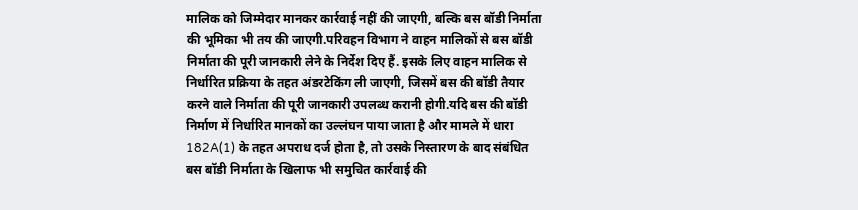मालिक को जिम्मेदार मानकर कार्रवाई नहीं की जाएगी, बल्कि बस बॉडी निर्माता की भूमिका भी तय की जाएगी.परिवहन विभाग ने वाहन मालिकों से बस बॉडी निर्माता की पूरी जानकारी लेने के निर्देश दिए हैं. इसके लिए वाहन मालिक से निर्धारित प्रक्रिया के तहत अंडरटेकिंग ली जाएगी, जिसमें बस की बॉडी तैयार करने वाले निर्माता की पूरी जानकारी उपलब्ध करानी होगी.यदि बस की बॉडी निर्माण में निर्धारित मानकों का उल्लंघन पाया जाता है और मामले में धारा 182A(1) के तहत अपराध दर्ज होता है, तो उसके निस्तारण के बाद संबंधित बस बॉडी निर्माता के खिलाफ भी समुचित कार्रवाई की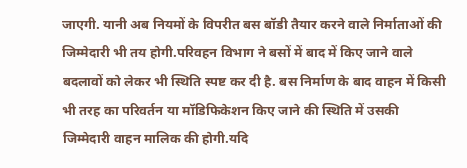जाएगी. यानी अब नियमों के विपरीत बस बॉडी तैयार करने वाले निर्माताओं की जिम्मेदारी भी तय होगी.परिवहन विभाग ने बसों में बाद में किए जाने वाले बदलावों को लेकर भी स्थिति स्पष्ट कर दी है. बस निर्माण के बाद वाहन में किसी भी तरह का परिवर्तन या मॉडिफिकेशन किए जाने की स्थिति में उसकी जिम्मेदारी वाहन मालिक की होगी.यदि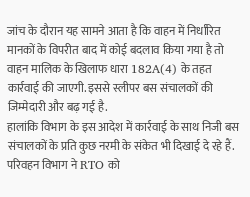जांच के दौरान यह सामने आता है कि वाहन में निर्धारित मानकों के विपरीत बाद में कोई बदलाव किया गया है तो वाहन मालिक के खिलाफ धारा 182A(4) के तहत कार्रवाई की जाएगी. इससे स्लीपर बस संचालकों की जिम्मेदारी और बढ़ गई है.
हालांकि विभाग के इस आदेश में कार्रवाई के साथ निजी बस संचालकों के प्रति कुछ नरमी के संकेत भी दिखाई दे रहे हैं. परिवहन विभाग ने RTO को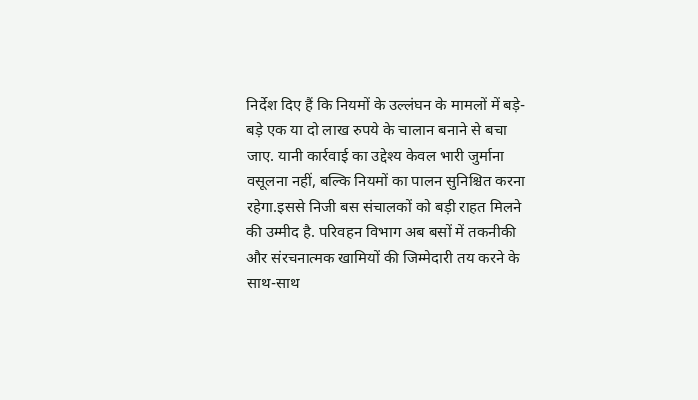निर्देश दिए हैं कि नियमों के उल्लंघन के मामलों में बड़े-बड़े एक या दो लाख रुपये के चालान बनाने से बचा जाए. यानी कार्रवाई का उद्देश्य केवल भारी जुर्माना वसूलना नहीं, बल्कि नियमों का पालन सुनिश्चित करना रहेगा.इससे निजी बस संचालकों को बड़ी राहत मिलने की उम्मीद है. परिवहन विभाग अब बसों में तकनीकी और संरचनात्मक खामियों की जिम्मेदारी तय करने के साथ-साथ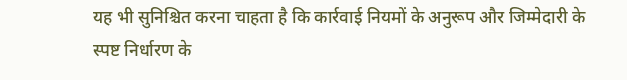यह भी सुनिश्चित करना चाहता है कि कार्रवाई नियमों के अनुरूप और जिम्मेदारी के स्पष्ट निर्धारण के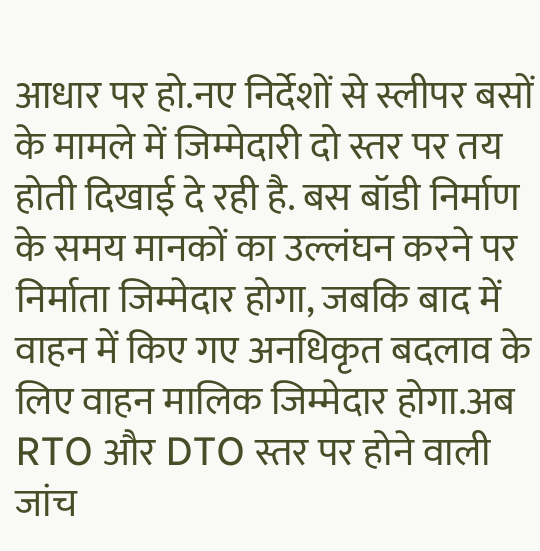आधार पर हो.नए निर्देशों से स्लीपर बसों के मामले में जिम्मेदारी दो स्तर पर तय होती दिखाई दे रही है. बस बॉडी निर्माण के समय मानकों का उल्लंघन करने पर निर्माता जिम्मेदार होगा, जबकि बाद में वाहन में किए गए अनधिकृत बदलाव के लिए वाहन मालिक जिम्मेदार होगा.अब RTO और DTO स्तर पर होने वाली जांच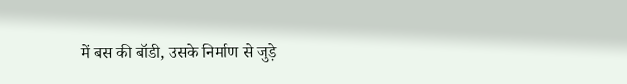में बस की बॉडी, उसके निर्माण से जुड़े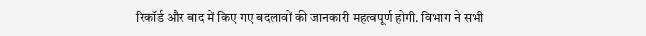रिकॉर्ड और बाद में किए गए बदलावों की जानकारी महत्वपूर्ण होगी. विभाग ने सभी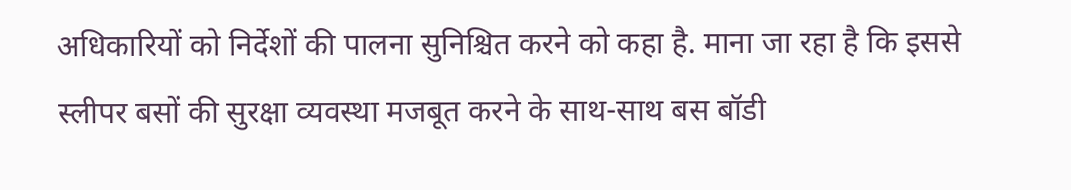अधिकारियों को निर्देशों की पालना सुनिश्चित करने को कहा है. माना जा रहा है कि इससे स्लीपर बसों की सुरक्षा व्यवस्था मजबूत करने के साथ-साथ बस बॉडी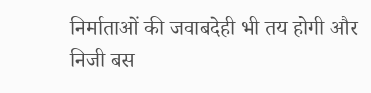निर्माताओं की जवाबदेही भी तय होगी और निजी बस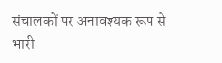संचालकों पर अनावश्यक रूप से भारी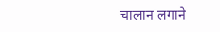चालान लगाने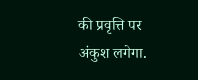की प्रवृत्ति पर अंकुश लगेगा.